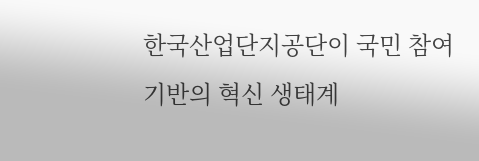한국산업단지공단이 국민 참여 기반의 혁신 생태계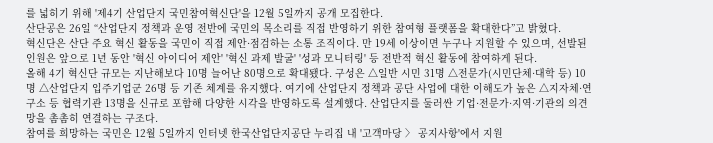를 넓히기 위해 '제4기 산업단지 국민참여혁신단'을 12월 5일까지 공개 모집한다.
산단공은 26일 “산업단지 정책과 운영 전반에 국민의 목소리를 직접 반영하기 위한 참여형 플랫폼을 확대한다”고 밝혔다.
혁신단은 산단 주요 혁신 활동을 국민이 직접 제안·점검하는 소통 조직이다. 만 19세 이상이면 누구나 지원할 수 있으며, 선발된 인원은 앞으로 1년 동안 '혁신 아이디어 제안' '혁신 과제 발굴' '성과 모니터링' 등 전반적 혁신 활동에 참여하게 된다.
올해 4기 혁신단 규모는 지난해보다 10명 늘어난 80명으로 확대됐다. 구성은 △일반 시민 31명 △전문가(시민단체·대학 등) 10명 △산업단지 입주기업군 26명 등 기존 체계를 유지했다. 여기에 산업단지 정책과 공단 사업에 대한 이해도가 높은 △지자체·연구소 등 협력기관 13명을 신규로 포함해 다양한 시각을 반영하도록 설계했다. 산업단지를 둘러싼 기업·전문가·지역·기관의 의견망을 촘촘히 연결하는 구조다.
참여를 희망하는 국민은 12월 5일까지 인터넷 한국산업단지공단 누리집 내 '고객마당 〉 공지사항'에서 지원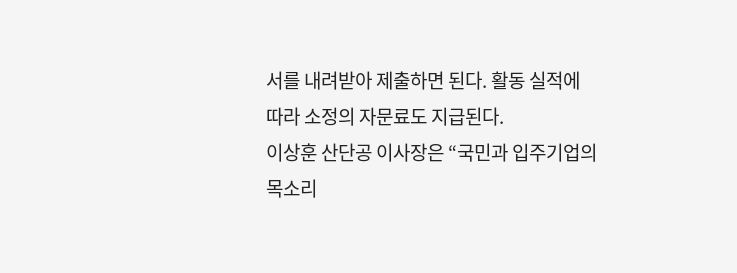서를 내려받아 제출하면 된다. 활동 실적에 따라 소정의 자문료도 지급된다.
이상훈 산단공 이사장은 “국민과 입주기업의 목소리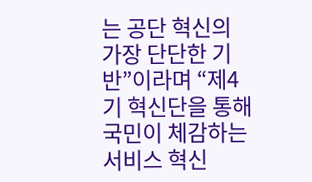는 공단 혁신의 가장 단단한 기반”이라며 “제4기 혁신단을 통해 국민이 체감하는 서비스 혁신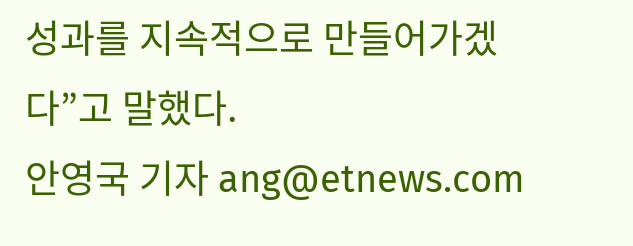성과를 지속적으로 만들어가겠다”고 말했다.
안영국 기자 ang@etnews.com